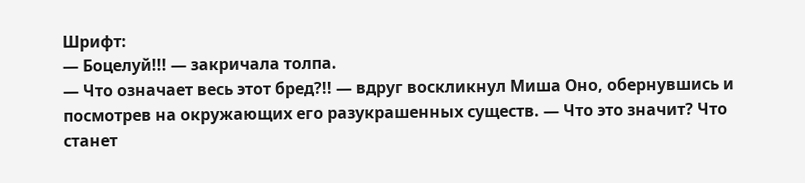Шрифт:
— Боцелуй!!! — закричала толпа.
— Что означает весь этот бред?!! — вдруг воскликнул Миша Оно, обернувшись и посмотрев на окружающих его разукрашенных существ. — Что это значит? Что станет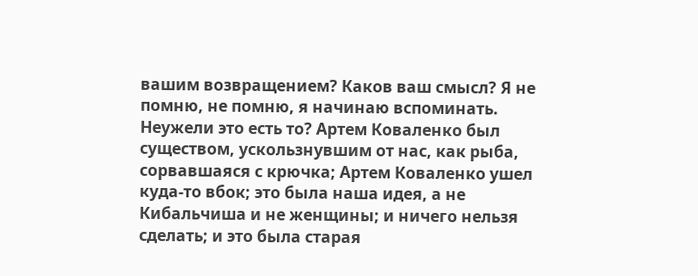вашим возвращением? Каков ваш смысл? Я не помню, не помню, я начинаю вспоминать. Неужели это есть то? Артем Коваленко был существом, ускользнувшим от нас, как рыба, сорвавшаяся с крючка; Артем Коваленко ушел куда-то вбок; это была наша идея, а не Кибальчиша и не женщины; и ничего нельзя сделать; и это была старая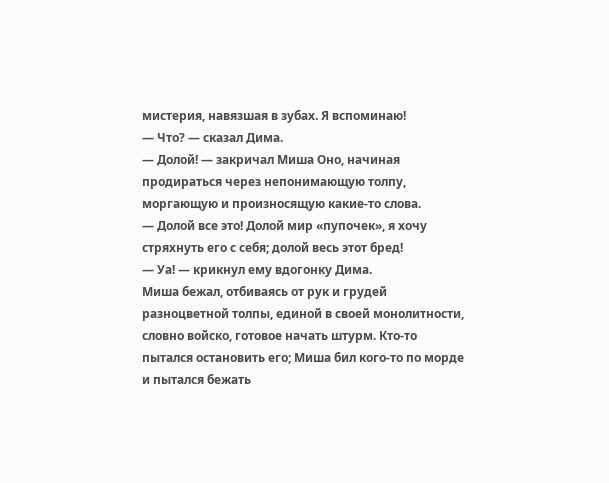мистерия, навязшая в зубах. Я вспоминаю!
— Что? — сказал Дима.
— Долой! — закричал Миша Оно, начиная продираться через непонимающую толпу, моргающую и произносящую какие-то слова.
— Долой все это! Долой мир «пупочек», я хочу стряхнуть его с себя; долой весь этот бред!
— Уа! — крикнул ему вдогонку Дима.
Миша бежал, отбиваясь от рук и грудей разноцветной толпы, единой в своей монолитности, словно войско, готовое начать штурм. Кто-то пытался остановить его; Миша бил кого-то по морде и пытался бежать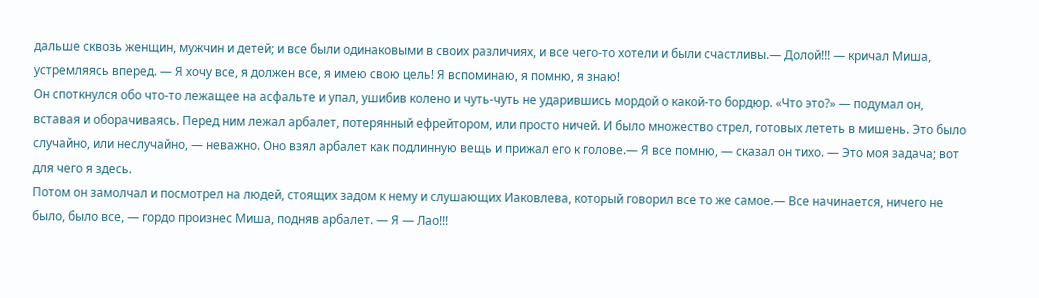дальше сквозь женщин, мужчин и детей; и все были одинаковыми в своих различиях, и все чего-то хотели и были счастливы.— Долой!!! — кричал Миша, устремляясь вперед. — Я хочу все, я должен все, я имею свою цель! Я вспоминаю, я помню, я знаю!
Он споткнулся обо что-то лежащее на асфальте и упал, ушибив колено и чуть-чуть не ударившись мордой о какой-то бордюр. «Что это?» — подумал он, вставая и оборачиваясь. Перед ним лежал арбалет, потерянный ефрейтором, или просто ничей. И было множество стрел, готовых лететь в мишень. Это было случайно, или неслучайно, — неважно. Оно взял арбалет как подлинную вещь и прижал его к голове.— Я все помню, — сказал он тихо. — Это моя задача; вот для чего я здесь.
Потом он замолчал и посмотрел на людей, стоящих задом к нему и слушающих Иаковлева, который говорил все то же самое.— Все начинается, ничего не было, было все, — гордо произнес Миша, подняв арбалет. — Я — Лао!!!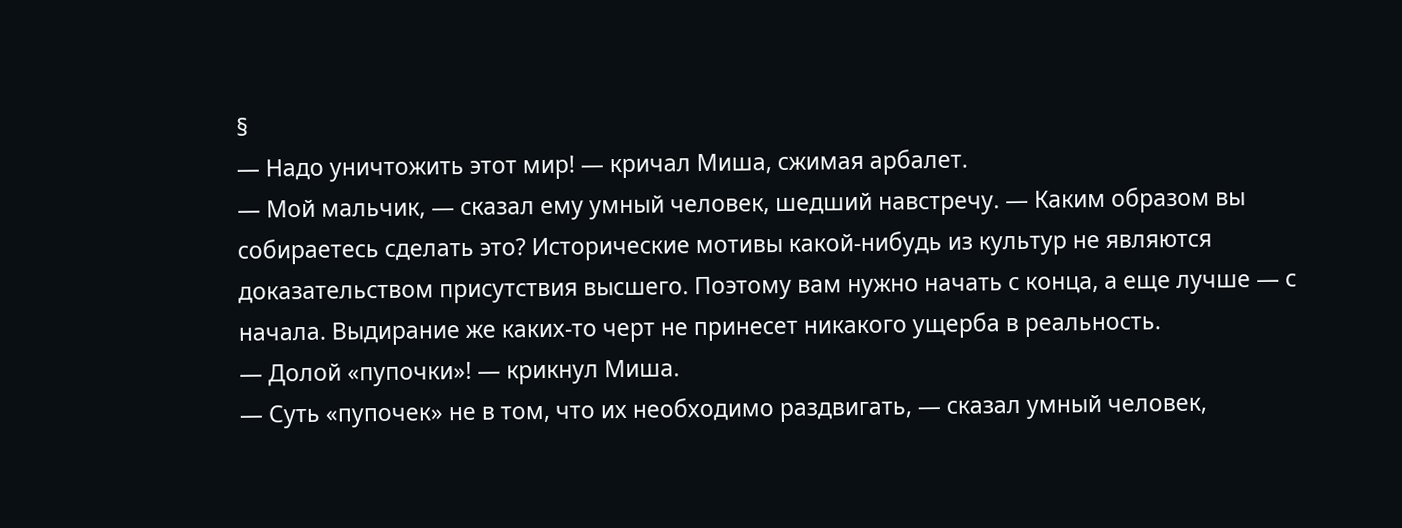§
— Надо уничтожить этот мир! — кричал Миша, сжимая арбалет.
— Мой мальчик, — сказал ему умный человек, шедший навстречу. — Каким образом вы собираетесь сделать это? Исторические мотивы какой-нибудь из культур не являются доказательством присутствия высшего. Поэтому вам нужно начать с конца, а еще лучше — с начала. Выдирание же каких-то черт не принесет никакого ущерба в реальность.
— Долой «пупочки»! — крикнул Миша.
— Суть «пупочек» не в том, что их необходимо раздвигать, — сказал умный человек,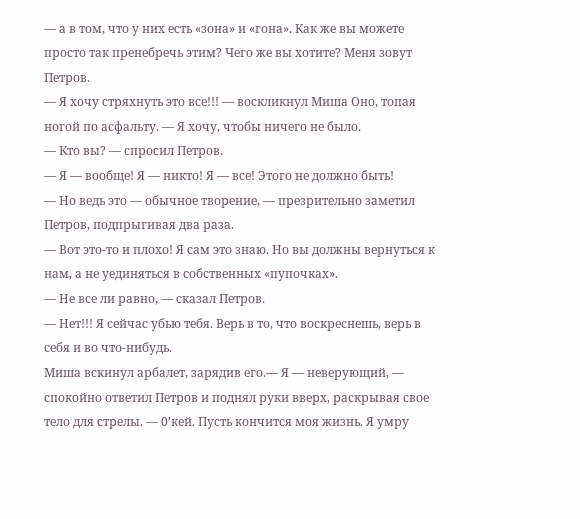— а в том, что у них есть «зона» и «гона». Как же вы можете просто так пренебречь этим? Чего же вы хотите? Меня зовут Петров.
— Я хочу стряхнуть это все!!! — воскликнул Миша Оно, топая ногой по асфальту. — Я хочу, чтобы ничего не было.
— Кто вы? — спросил Петров.
— Я — вообще! Я — никто! Я — все! Этого не должно быть!
— Но ведь это — обычное творение, — презрительно заметил Петров, подпрыгивая два раза.
— Вот это-то и плохо! Я сам это знаю. Но вы должны вернуться к нам, а не уединяться в собственных «пупочках».
— Не все ли равно, — сказал Петров.
— Нет!!! Я сейчас убью тебя. Верь в то, что воскреснешь, верь в себя и во что-нибудь.
Миша вскинул арбалет, зарядив его.— Я — неверующий, — спокойно ответил Петров и поднял руки вверх, раскрывая свое тело для стрелы. — 0’кей. Пусть кончится моя жизнь. Я умру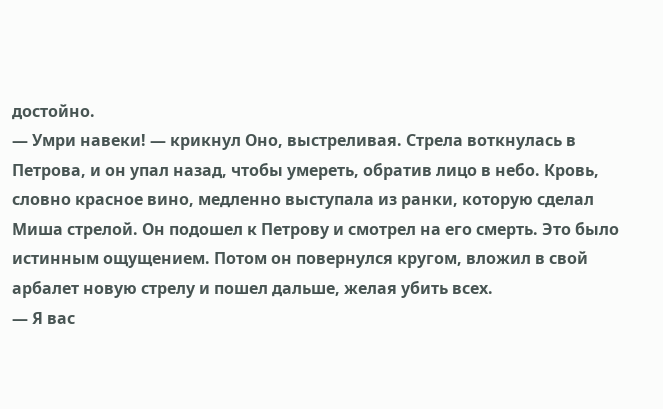достойно.
— Умри навеки! — крикнул Оно, выстреливая. Стрела воткнулась в Петрова, и он упал назад, чтобы умереть, обратив лицо в небо. Кровь, словно красное вино, медленно выступала из ранки, которую сделал Миша стрелой. Он подошел к Петрову и смотрел на его смерть. Это было истинным ощущением. Потом он повернулся кругом, вложил в свой арбалет новую стрелу и пошел дальше, желая убить всех.
— Я вас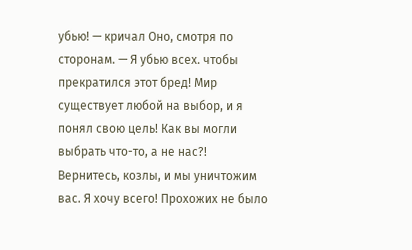убью! — кричал Оно, смотря по сторонам. — Я убью всех. чтобы прекратился этот бред! Мир существует любой на выбор, и я понял свою цель! Как вы могли выбрать что-то, а не нас?! Вернитесь, козлы, и мы уничтожим вас. Я хочу всего! Прохожих не было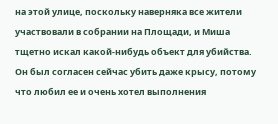на этой улице, поскольку наверняка все жители участвовали в собрании на Площади, и Миша тщетно искал какой-нибудь объект для убийства. Он был согласен сейчас убить даже крысу, потому что любил ее и очень хотел выполнения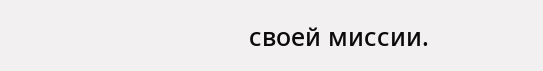своей миссии.